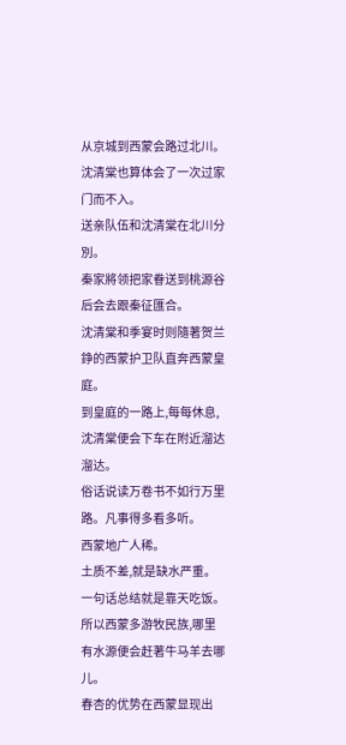从京城到西蒙会路过北川。
沈清棠也算体会了一次过家门而不入。
送亲队伍和沈清棠在北川分別。
秦家將领把家眷送到桃源谷后会去跟秦征匯合。
沈清棠和季宴时则隨著贺兰錚的西蒙护卫队直奔西蒙皇庭。
到皇庭的一路上,每每休息,沈清棠便会下车在附近溜达溜达。
俗话说读万卷书不如行万里路。凡事得多看多听。
西蒙地广人稀。
土质不差,就是缺水严重。
一句话总结就是靠天吃饭。
所以西蒙多游牧民族,哪里有水源便会赶著牛马羊去哪儿。
春杏的优势在西蒙显现出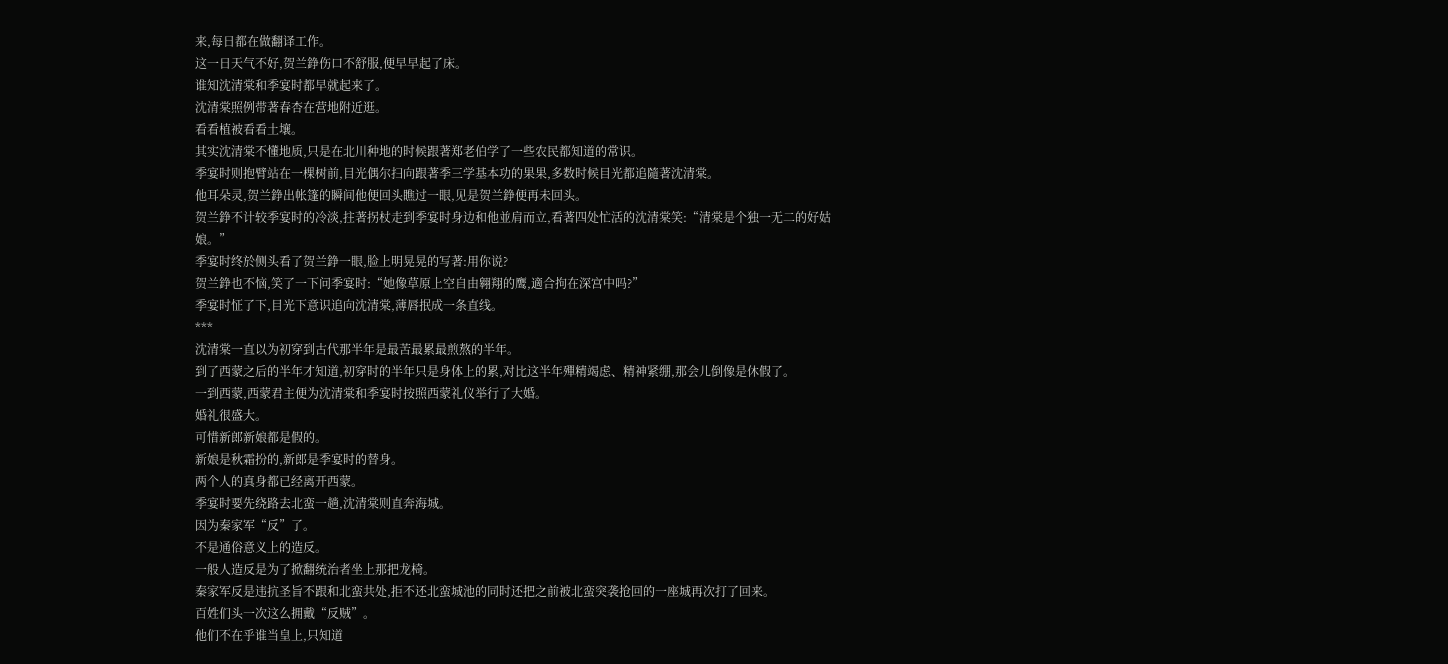来,每日都在做翻译工作。
这一日天气不好,贺兰錚伤口不舒服,便早早起了床。
谁知沈清棠和季宴时都早就起来了。
沈清棠照例带著春杏在营地附近逛。
看看植被看看土壤。
其实沈清棠不懂地质,只是在北川种地的时候跟著郑老伯学了一些农民都知道的常识。
季宴时则抱臂站在一棵树前,目光偶尔扫向跟著季三学基本功的果果,多数时候目光都追隨著沈清棠。
他耳朵灵,贺兰錚出帐篷的瞬间他便回头瞧过一眼,见是贺兰錚便再未回头。
贺兰錚不计较季宴时的冷淡,拄著拐杖走到季宴时身边和他並肩而立,看著四处忙活的沈清棠笑:“清棠是个独一无二的好姑娘。”
季宴时终於侧头看了贺兰錚一眼,脸上明晃晃的写著:用你说?
贺兰錚也不恼,笑了一下问季宴时:“她像草原上空自由翱翔的鹰,適合拘在深宫中吗?”
季宴时怔了下,目光下意识追向沈清棠,薄唇抿成一条直线。
***
沈清棠一直以为初穿到古代那半年是最苦最累最煎熬的半年。
到了西蒙之后的半年才知道,初穿时的半年只是身体上的累,对比这半年殫精竭虑、精神紧绷,那会儿倒像是休假了。
一到西蒙,西蒙君主便为沈清棠和季宴时按照西蒙礼仪举行了大婚。
婚礼很盛大。
可惜新郎新娘都是假的。
新娘是秋霜扮的,新郎是季宴时的替身。
两个人的真身都已经离开西蒙。
季宴时要先绕路去北蛮一趟,沈清棠则直奔海城。
因为秦家军“反”了。
不是通俗意义上的造反。
一般人造反是为了掀翻统治者坐上那把龙椅。
秦家军反是违抗圣旨不跟和北蛮共处,拒不还北蛮城池的同时还把之前被北蛮突袭抢回的一座城再次打了回来。
百姓们头一次这么拥戴“反贼”。
他们不在乎谁当皇上,只知道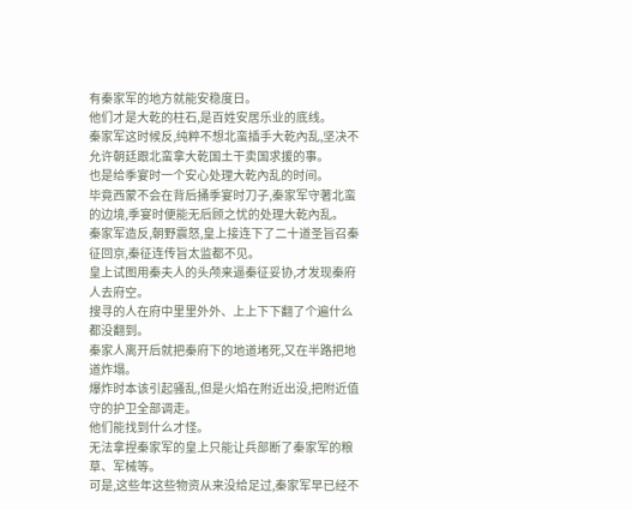有秦家军的地方就能安稳度日。
他们才是大乾的柱石,是百姓安居乐业的底线。
秦家军这时候反,纯粹不想北蛮插手大乾內乱,坚决不允许朝廷跟北蛮拿大乾国土干卖国求援的事。
也是给季宴时一个安心处理大乾內乱的时间。
毕竟西蒙不会在背后捅季宴时刀子,秦家军守著北蛮的边境,季宴时便能无后顾之忧的处理大乾內乱。
秦家军造反,朝野震怒,皇上接连下了二十道圣旨召秦征回京,秦征连传旨太监都不见。
皇上试图用秦夫人的头颅来逼秦征妥协,才发现秦府人去府空。
搜寻的人在府中里里外外、上上下下翻了个遍什么都没翻到。
秦家人离开后就把秦府下的地道堵死,又在半路把地道炸塌。
爆炸时本该引起骚乱,但是火焰在附近出没,把附近值守的护卫全部调走。
他们能找到什么才怪。
无法拿捏秦家军的皇上只能让兵部断了秦家军的粮草、军械等。
可是,这些年这些物资从来没给足过,秦家军早已经不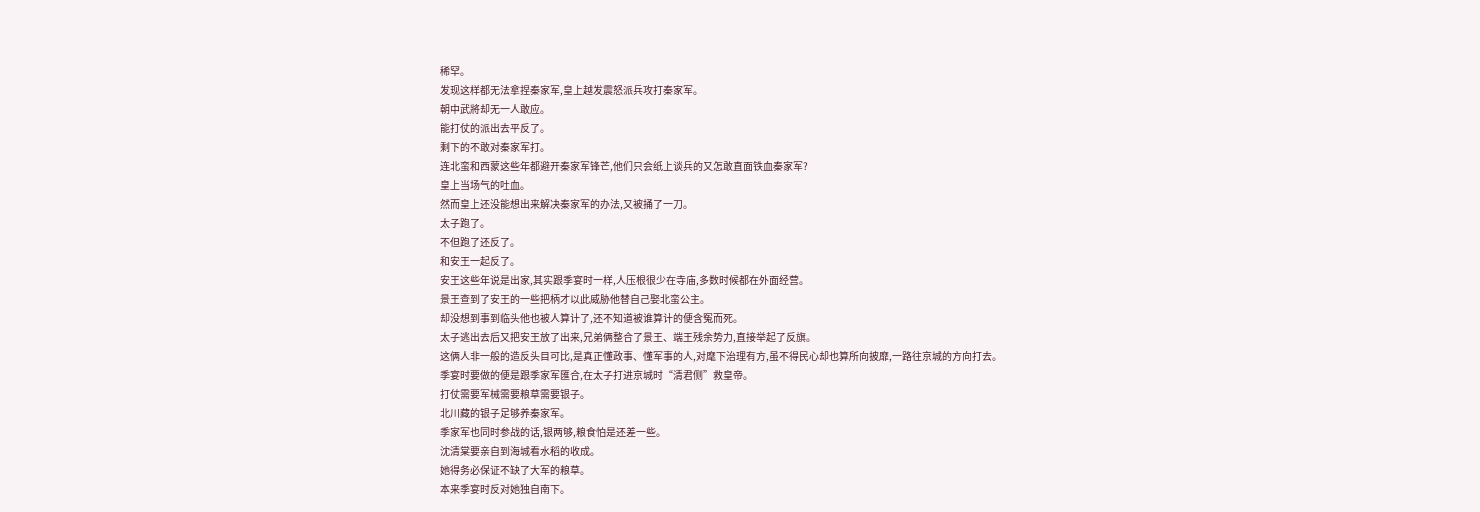稀罕。
发现这样都无法拿捏秦家军,皇上越发震怒派兵攻打秦家军。
朝中武將却无一人敢应。
能打仗的派出去平反了。
剩下的不敢对秦家军打。
连北蛮和西蒙这些年都避开秦家军锋芒,他们只会纸上谈兵的又怎敢直面铁血秦家军?
皇上当场气的吐血。
然而皇上还没能想出来解决秦家军的办法,又被捅了一刀。
太子跑了。
不但跑了还反了。
和安王一起反了。
安王这些年说是出家,其实跟季宴时一样,人压根很少在寺庙,多数时候都在外面经营。
景王查到了安王的一些把柄才以此威胁他替自己娶北蛮公主。
却没想到事到临头他也被人算计了,还不知道被谁算计的便含冤而死。
太子逃出去后又把安王放了出来,兄弟俩整合了景王、端王残余势力,直接举起了反旗。
这俩人非一般的造反头目可比,是真正懂政事、懂军事的人,对麾下治理有方,虽不得民心却也算所向披靡,一路往京城的方向打去。
季宴时要做的便是跟季家军匯合,在太子打进京城时“清君侧”救皇帝。
打仗需要军械需要粮草需要银子。
北川藏的银子足够养秦家军。
季家军也同时参战的话,银两够,粮食怕是还差一些。
沈清棠要亲自到海城看水稻的收成。
她得务必保证不缺了大军的粮草。
本来季宴时反对她独自南下。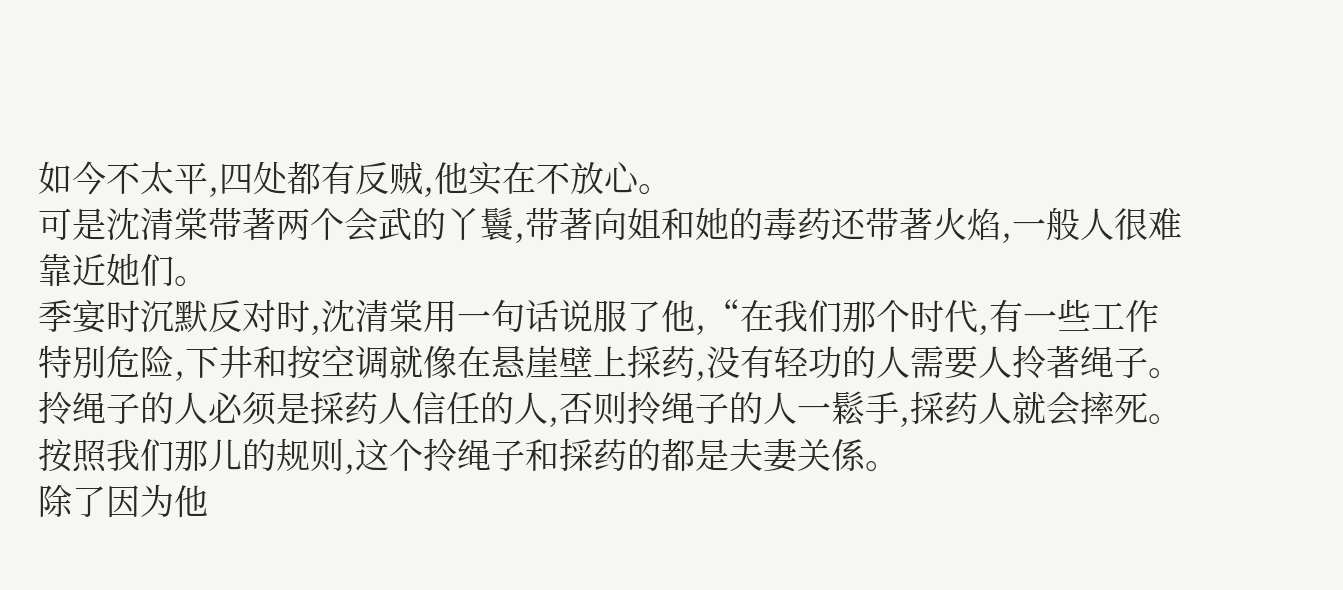如今不太平,四处都有反贼,他实在不放心。
可是沈清棠带著两个会武的丫鬟,带著向姐和她的毒药还带著火焰,一般人很难靠近她们。
季宴时沉默反对时,沈清棠用一句话说服了他,“在我们那个时代,有一些工作特別危险,下井和按空调就像在悬崖壁上採药,没有轻功的人需要人拎著绳子。
拎绳子的人必须是採药人信任的人,否则拎绳子的人一鬆手,採药人就会摔死。
按照我们那儿的规则,这个拎绳子和採药的都是夫妻关係。
除了因为他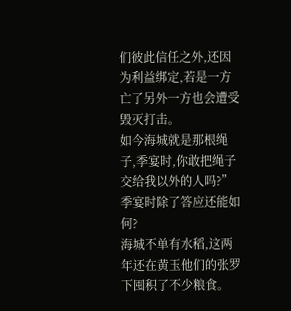们彼此信任之外,还因为利益绑定,若是一方亡了另外一方也会遭受毁灭打击。
如今海城就是那根绳子,季宴时,你敢把绳子交给我以外的人吗?”
季宴时除了答应还能如何?
海城不单有水稻,这两年还在黄玉他们的张罗下囤积了不少粮食。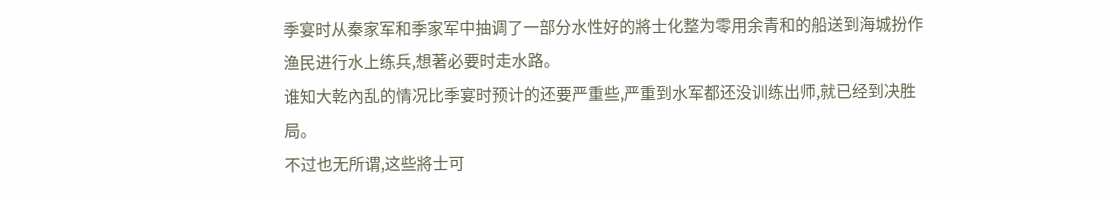季宴时从秦家军和季家军中抽调了一部分水性好的將士化整为零用余青和的船送到海城扮作渔民进行水上练兵,想著必要时走水路。
谁知大乾內乱的情况比季宴时预计的还要严重些,严重到水军都还没训练出师,就已经到决胜局。
不过也无所谓,这些將士可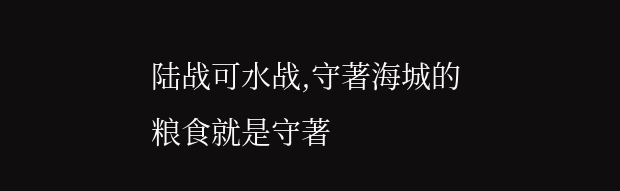陆战可水战,守著海城的粮食就是守著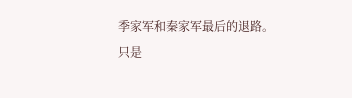季家军和秦家军最后的退路。
只是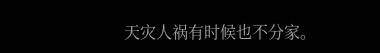天灾人祸有时候也不分家。